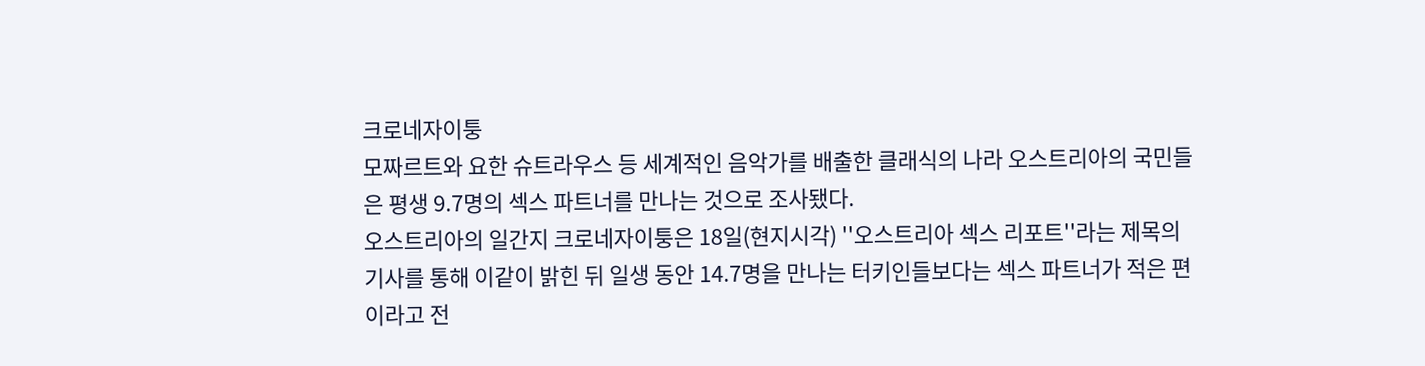크로네자이퉁
모짜르트와 요한 슈트라우스 등 세계적인 음악가를 배출한 클래식의 나라 오스트리아의 국민들은 평생 9.7명의 섹스 파트너를 만나는 것으로 조사됐다.
오스트리아의 일간지 크로네자이퉁은 18일(현지시각) ''오스트리아 섹스 리포트''라는 제목의 기사를 통해 이같이 밝힌 뒤 일생 동안 14.7명을 만나는 터키인들보다는 섹스 파트너가 적은 편이라고 전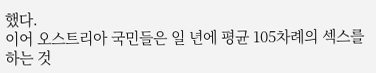했다.
이어 오스트리아 국민들은 일 년에 평균 105차례의 섹스를 하는 것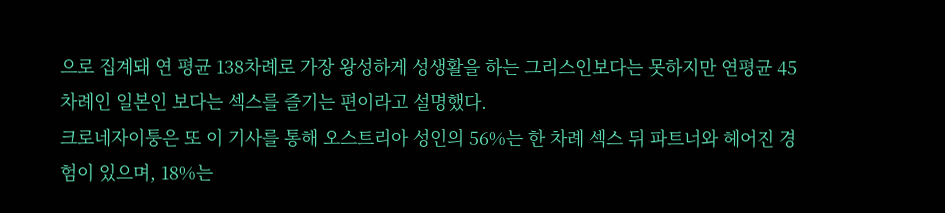으로 집계돼 연 평균 138차례로 가장 왕성하게 성생활을 하는 그리스인보다는 못하지만 연평균 45차례인 일본인 보다는 섹스를 즐기는 편이라고 설명했다.
크로네자이퉁은 또 이 기사를 통해 오스트리아 성인의 56%는 한 차례 섹스 뒤 파트너와 헤어진 경험이 있으며, 18%는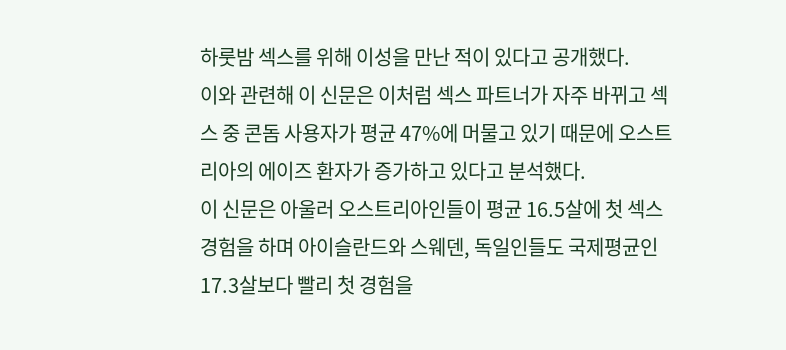하룻밤 섹스를 위해 이성을 만난 적이 있다고 공개했다.
이와 관련해 이 신문은 이처럼 섹스 파트너가 자주 바뀌고 섹스 중 콘돔 사용자가 평균 47%에 머물고 있기 때문에 오스트리아의 에이즈 환자가 증가하고 있다고 분석했다.
이 신문은 아울러 오스트리아인들이 평균 16.5살에 첫 섹스 경험을 하며 아이슬란드와 스웨덴, 독일인들도 국제평균인 17.3살보다 빨리 첫 경험을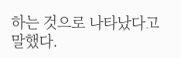하는 것으로 나타났다고 말했다.